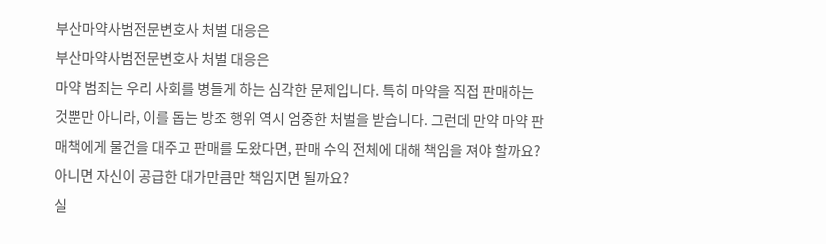부산마약사범전문변호사 처벌 대응은
부산마약사범전문변호사 처벌 대응은
마약 범죄는 우리 사회를 병들게 하는 심각한 문제입니다. 특히 마약을 직접 판매하는 것뿐만 아니라, 이를 돕는 방조 행위 역시 엄중한 처벌을 받습니다. 그런데 만약 마약 판매책에게 물건을 대주고 판매를 도왔다면, 판매 수익 전체에 대해 책임을 져야 할까요? 아니면 자신이 공급한 대가만큼만 책임지면 될까요?
실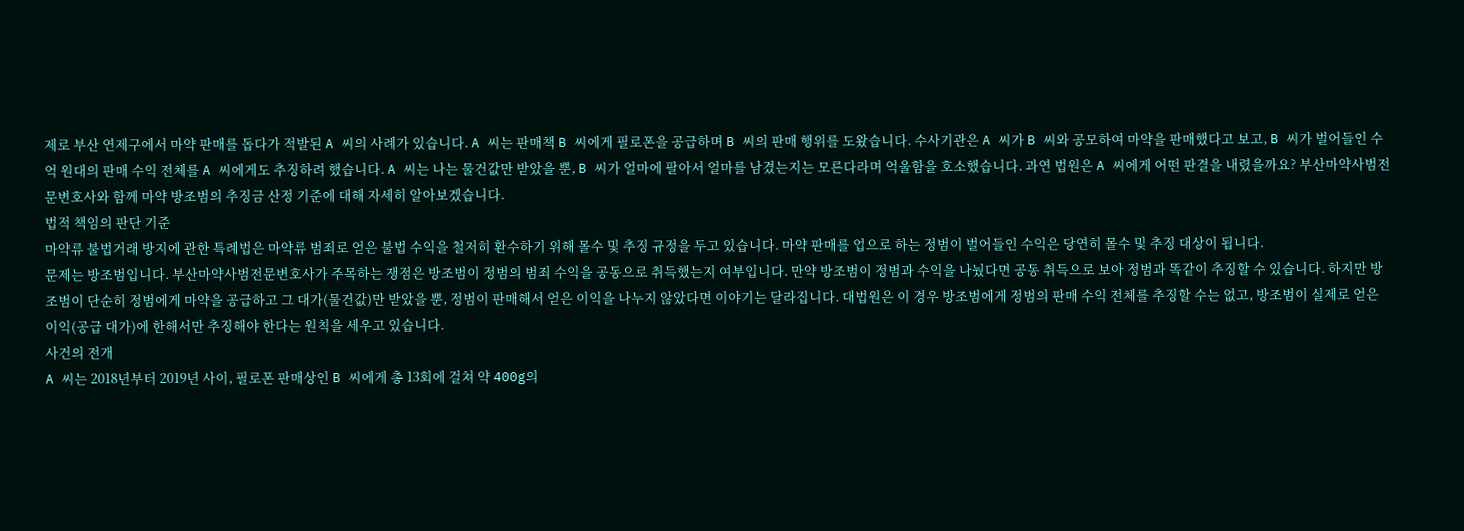제로 부산 연제구에서 마약 판매를 돕다가 적발된 A 씨의 사례가 있습니다. A 씨는 판매책 B 씨에게 필로폰을 공급하며 B 씨의 판매 행위를 도왔습니다. 수사기관은 A 씨가 B 씨와 공모하여 마약을 판매했다고 보고, B 씨가 벌어들인 수억 원대의 판매 수익 전체를 A 씨에게도 추징하려 했습니다. A 씨는 나는 물건값만 받았을 뿐, B 씨가 얼마에 팔아서 얼마를 남겼는지는 모른다라며 억울함을 호소했습니다. 과연 법원은 A 씨에게 어떤 판결을 내렸을까요? 부산마약사범전문변호사와 함께 마약 방조범의 추징금 산정 기준에 대해 자세히 알아보겠습니다.
법적 책임의 판단 기준
마약류 불법거래 방지에 관한 특례법은 마약류 범죄로 얻은 불법 수익을 철저히 환수하기 위해 몰수 및 추징 규정을 두고 있습니다. 마약 판매를 업으로 하는 정범이 벌어들인 수익은 당연히 몰수 및 추징 대상이 됩니다.
문제는 방조범입니다. 부산마약사범전문변호사가 주목하는 쟁점은 방조범이 정범의 범죄 수익을 공동으로 취득했는지 여부입니다. 만약 방조범이 정범과 수익을 나눴다면 공동 취득으로 보아 정범과 똑같이 추징할 수 있습니다. 하지만 방조범이 단순히 정범에게 마약을 공급하고 그 대가(물건값)만 받았을 뿐, 정범이 판매해서 얻은 이익을 나누지 않았다면 이야기는 달라집니다. 대법원은 이 경우 방조범에게 정범의 판매 수익 전체를 추징할 수는 없고, 방조범이 실제로 얻은 이익(공급 대가)에 한해서만 추징해야 한다는 원칙을 세우고 있습니다.
사건의 전개
A 씨는 2018년부터 2019년 사이, 필로폰 판매상인 B 씨에게 총 13회에 걸쳐 약 400g의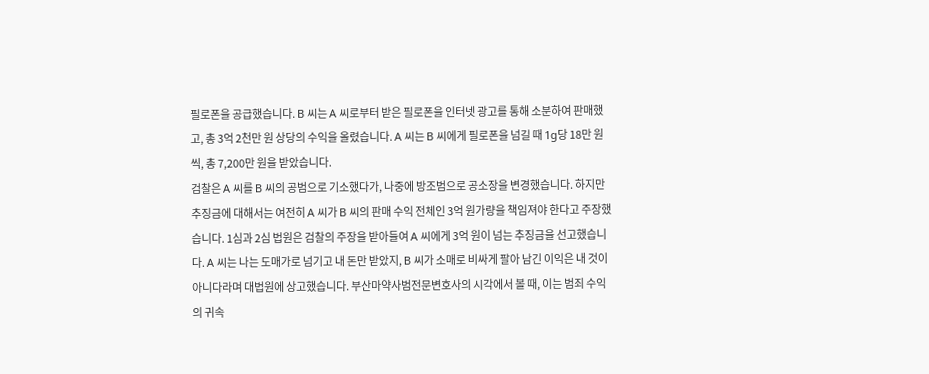필로폰을 공급했습니다. B 씨는 A 씨로부터 받은 필로폰을 인터넷 광고를 통해 소분하여 판매했고, 총 3억 2천만 원 상당의 수익을 올렸습니다. A 씨는 B 씨에게 필로폰을 넘길 때 1g당 18만 원씩, 총 7,200만 원을 받았습니다.
검찰은 A 씨를 B 씨의 공범으로 기소했다가, 나중에 방조범으로 공소장을 변경했습니다. 하지만 추징금에 대해서는 여전히 A 씨가 B 씨의 판매 수익 전체인 3억 원가량을 책임져야 한다고 주장했습니다. 1심과 2심 법원은 검찰의 주장을 받아들여 A 씨에게 3억 원이 넘는 추징금을 선고했습니다. A 씨는 나는 도매가로 넘기고 내 돈만 받았지, B 씨가 소매로 비싸게 팔아 남긴 이익은 내 것이 아니다라며 대법원에 상고했습니다. 부산마약사범전문변호사의 시각에서 볼 때, 이는 범죄 수익의 귀속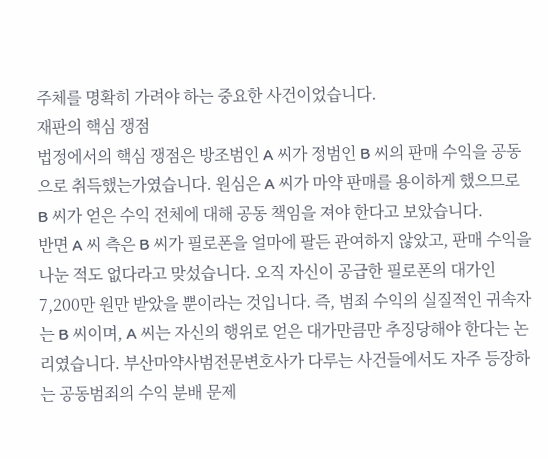주체를 명확히 가려야 하는 중요한 사건이었습니다.
재판의 핵심 쟁점
법정에서의 핵심 쟁점은 방조범인 A 씨가 정범인 B 씨의 판매 수익을 공동으로 취득했는가였습니다. 원심은 A 씨가 마약 판매를 용이하게 했으므로 B 씨가 얻은 수익 전체에 대해 공동 책임을 져야 한다고 보았습니다.
반면 A 씨 측은 B 씨가 필로폰을 얼마에 팔든 관여하지 않았고, 판매 수익을 나눈 적도 없다라고 맞섰습니다. 오직 자신이 공급한 필로폰의 대가인 7,200만 원만 받았을 뿐이라는 것입니다. 즉, 범죄 수익의 실질적인 귀속자는 B 씨이며, A 씨는 자신의 행위로 얻은 대가만큼만 추징당해야 한다는 논리였습니다. 부산마약사범전문변호사가 다루는 사건들에서도 자주 등장하는 공동범죄의 수익 분배 문제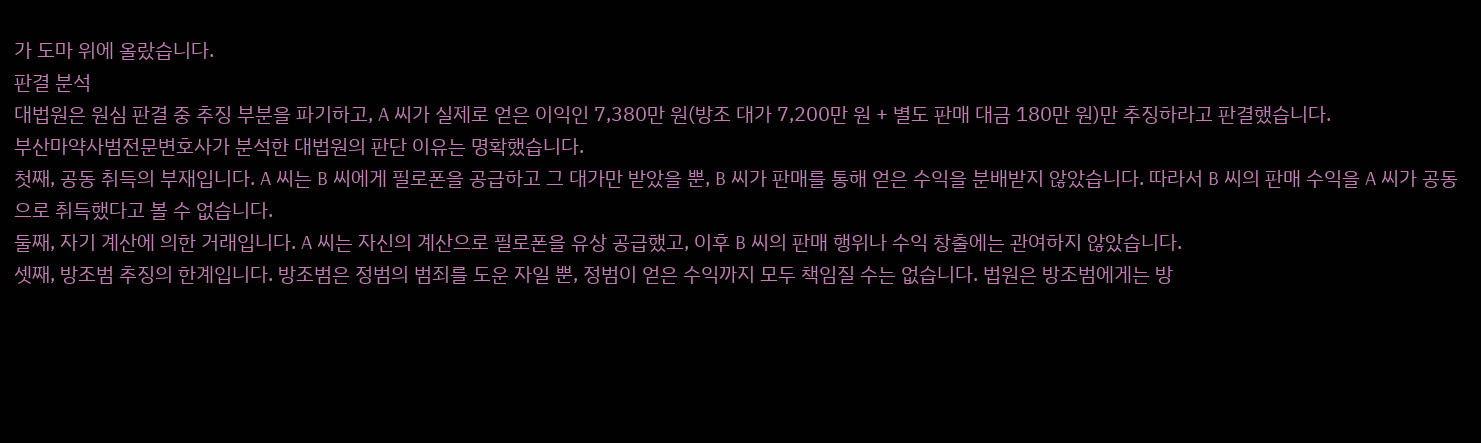가 도마 위에 올랐습니다.
판결 분석
대법원은 원심 판결 중 추징 부분을 파기하고, A 씨가 실제로 얻은 이익인 7,380만 원(방조 대가 7,200만 원 + 별도 판매 대금 180만 원)만 추징하라고 판결했습니다.
부산마약사범전문변호사가 분석한 대법원의 판단 이유는 명확했습니다.
첫째, 공동 취득의 부재입니다. A 씨는 B 씨에게 필로폰을 공급하고 그 대가만 받았을 뿐, B 씨가 판매를 통해 얻은 수익을 분배받지 않았습니다. 따라서 B 씨의 판매 수익을 A 씨가 공동으로 취득했다고 볼 수 없습니다.
둘째, 자기 계산에 의한 거래입니다. A 씨는 자신의 계산으로 필로폰을 유상 공급했고, 이후 B 씨의 판매 행위나 수익 창출에는 관여하지 않았습니다.
셋째, 방조범 추징의 한계입니다. 방조범은 정범의 범죄를 도운 자일 뿐, 정범이 얻은 수익까지 모두 책임질 수는 없습니다. 법원은 방조범에게는 방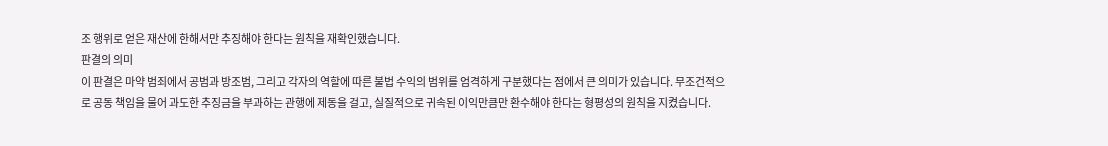조 행위로 얻은 재산에 한해서만 추징해야 한다는 원칙을 재확인했습니다.
판결의 의미
이 판결은 마약 범죄에서 공범과 방조범, 그리고 각자의 역할에 따른 불법 수익의 범위를 엄격하게 구분했다는 점에서 큰 의미가 있습니다. 무조건적으로 공동 책임을 물어 과도한 추징금을 부과하는 관행에 제동을 걸고, 실질적으로 귀속된 이익만큼만 환수해야 한다는 형평성의 원칙을 지켰습니다.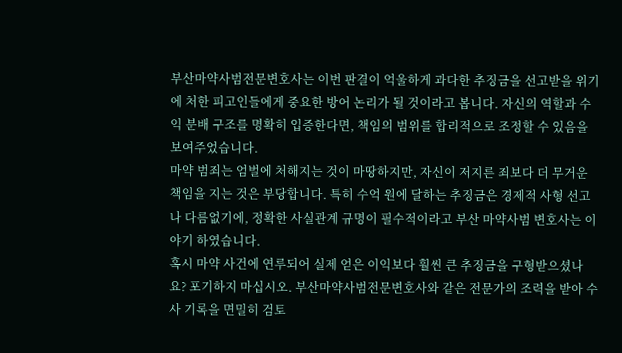부산마약사범전문변호사는 이번 판결이 억울하게 과다한 추징금을 선고받을 위기에 처한 피고인들에게 중요한 방어 논리가 될 것이라고 봅니다. 자신의 역할과 수익 분배 구조를 명확히 입증한다면, 책임의 범위를 합리적으로 조정할 수 있음을 보여주었습니다.
마약 범죄는 엄벌에 처해지는 것이 마땅하지만, 자신이 저지른 죄보다 더 무거운 책임을 지는 것은 부당합니다. 특히 수억 원에 달하는 추징금은 경제적 사형 선고나 다름없기에, 정확한 사실관계 규명이 필수적이라고 부산 마약사범 변호사는 이야기 하였습니다.
혹시 마약 사건에 연루되어 실제 얻은 이익보다 훨씬 큰 추징금을 구형받으셨나요? 포기하지 마십시오. 부산마약사범전문변호사와 같은 전문가의 조력을 받아 수사 기록을 면밀히 검토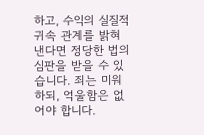하고, 수익의 실질적 귀속 관계를 밝혀낸다면 정당한 법의 심판을 받을 수 있습니다. 죄는 미워하되, 억울함은 없어야 합니다.